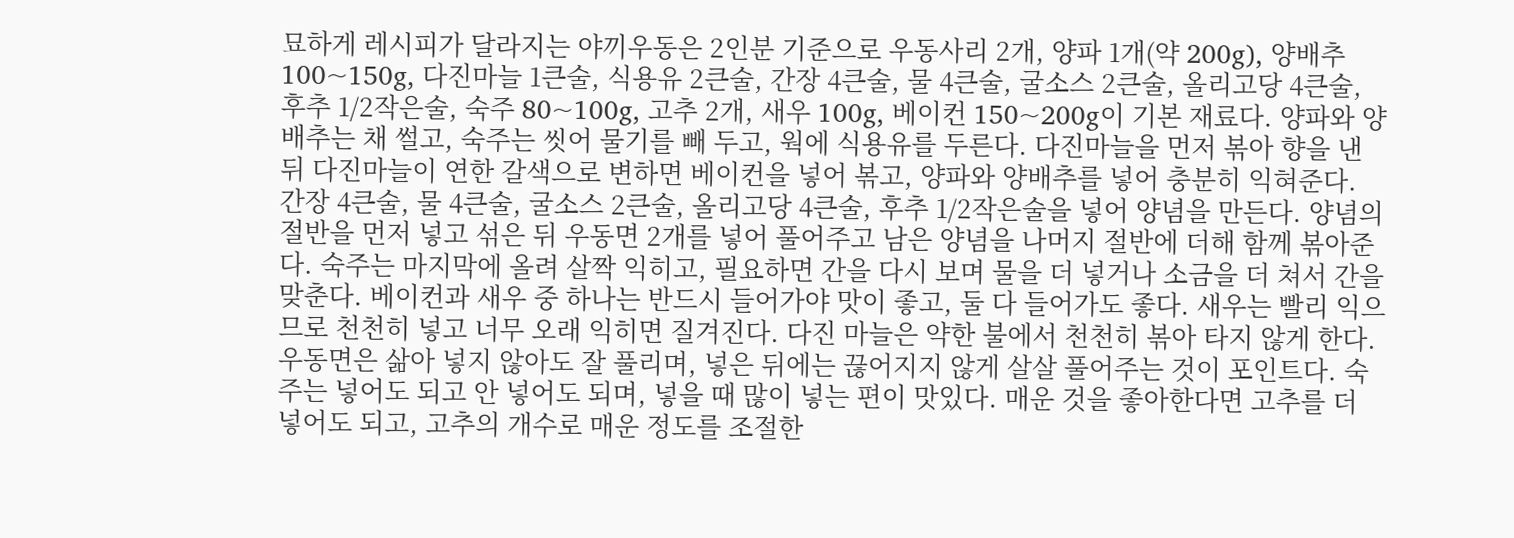묘하게 레시피가 달라지는 야끼우동은 2인분 기준으로 우동사리 2개, 양파 1개(약 200g), 양배추 100~150g, 다진마늘 1큰술, 식용유 2큰술, 간장 4큰술, 물 4큰술, 굴소스 2큰술, 올리고당 4큰술, 후추 1/2작은술, 숙주 80~100g, 고추 2개, 새우 100g, 베이컨 150~200g이 기본 재료다. 양파와 양배추는 채 썰고, 숙주는 씻어 물기를 빼 두고, 웍에 식용유를 두른다. 다진마늘을 먼저 볶아 향을 낸 뒤 다진마늘이 연한 갈색으로 변하면 베이컨을 넣어 볶고, 양파와 양배추를 넣어 충분히 익혀준다. 간장 4큰술, 물 4큰술, 굴소스 2큰술, 올리고당 4큰술, 후추 1/2작은술을 넣어 양념을 만든다. 양념의 절반을 먼저 넣고 섞은 뒤 우동면 2개를 넣어 풀어주고 남은 양념을 나머지 절반에 더해 함께 볶아준다. 숙주는 마지막에 올려 살짝 익히고, 필요하면 간을 다시 보며 물을 더 넣거나 소금을 더 쳐서 간을 맞춘다. 베이컨과 새우 중 하나는 반드시 들어가야 맛이 좋고, 둘 다 들어가도 좋다. 새우는 빨리 익으므로 천천히 넣고 너무 오래 익히면 질겨진다. 다진 마늘은 약한 불에서 천천히 볶아 타지 않게 한다. 우동면은 삶아 넣지 않아도 잘 풀리며, 넣은 뒤에는 끊어지지 않게 살살 풀어주는 것이 포인트다. 숙주는 넣어도 되고 안 넣어도 되며, 넣을 때 많이 넣는 편이 맛있다. 매운 것을 좋아한다면 고추를 더 넣어도 되고, 고추의 개수로 매운 정도를 조절한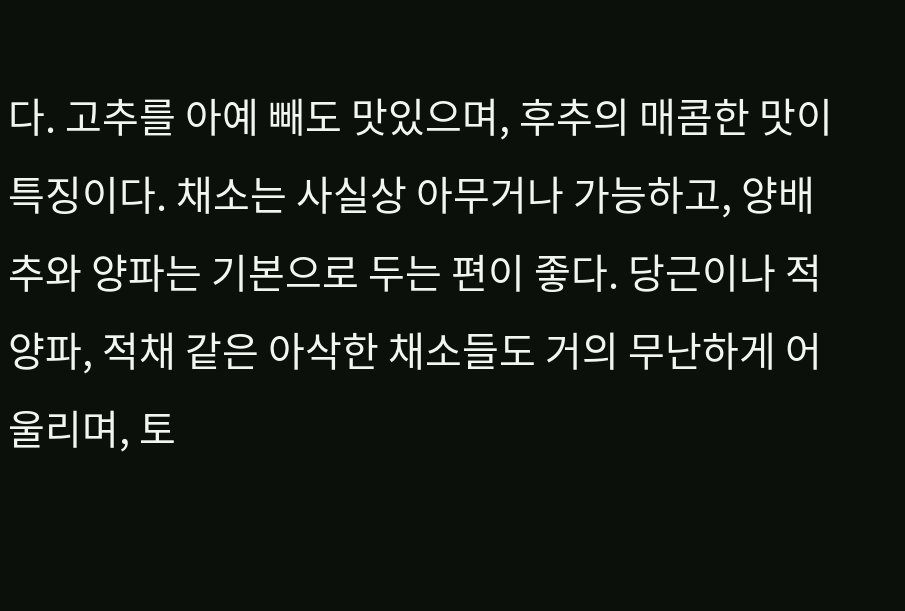다. 고추를 아예 빼도 맛있으며, 후추의 매콤한 맛이 특징이다. 채소는 사실상 아무거나 가능하고, 양배추와 양파는 기본으로 두는 편이 좋다. 당근이나 적양파, 적채 같은 아삭한 채소들도 거의 무난하게 어울리며, 토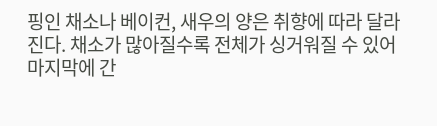핑인 채소나 베이컨, 새우의 양은 취향에 따라 달라진다. 채소가 많아질수록 전체가 싱거워질 수 있어 마지막에 간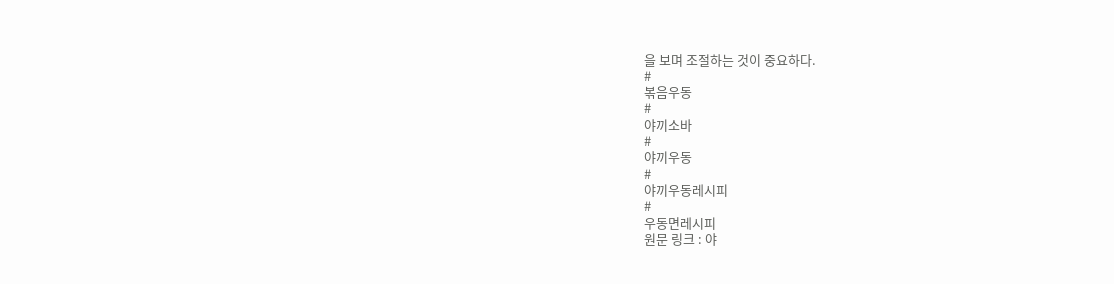을 보며 조절하는 것이 중요하다.
#
볶음우동
#
야끼소바
#
야끼우동
#
야끼우동레시피
#
우동면레시피
원문 링크 : 야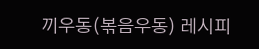끼우동(볶음우동) 레시피